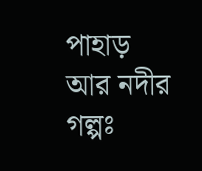পাহাড় আর নদীর গল্পঃ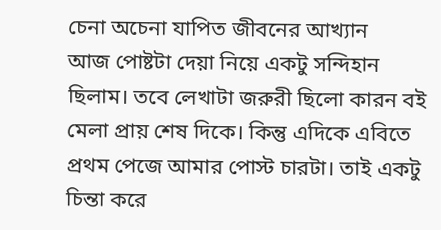চেনা অচেনা যাপিত জীবনের আখ্যান
আজ পোষ্টটা দেয়া নিয়ে একটু সন্দিহান ছিলাম। তবে লেখাটা জরুরী ছিলো কারন বই মেলা প্রায় শেষ দিকে। কিন্তু এদিকে এবিতে প্রথম পেজে আমার পোস্ট চারটা। তাই একটু চিন্তা করে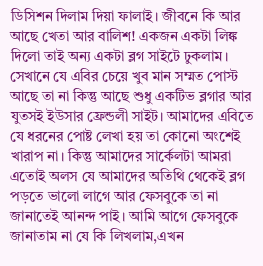ডিসিশন দিলাম দিয়া ফালাই। জীবনে কি আর আছে খেতা আর বালিশ! একজন একটা লিঙ্ক দিলো তাই অন্য একটা ব্লগ সাইটে ঢুকলাম। সেখানে যে এবির চেয়ে খুব মান সম্মত পোস্ট আছে তা না কিন্তু আছে শুধু একটিভ ব্লগার আর যুতসই ইউসার ফ্রেন্ডলী সাইট। আমাদের এবিতে যে ধরনের পোষ্ট লেখা হয় তা কোনো অংশেই খারাপ না। কিন্তু আমাদের সার্কেলটা আমরা এতোই অলস যে আমাদের অতিথি থেকেই ব্লগ পড়তে ভালো লাগে আর ফেসবুকে তা না জানাতেই আনন্দ পাই। আমি আগে ফেসবুকে জানাতাম না যে কি লিখলাম,এখন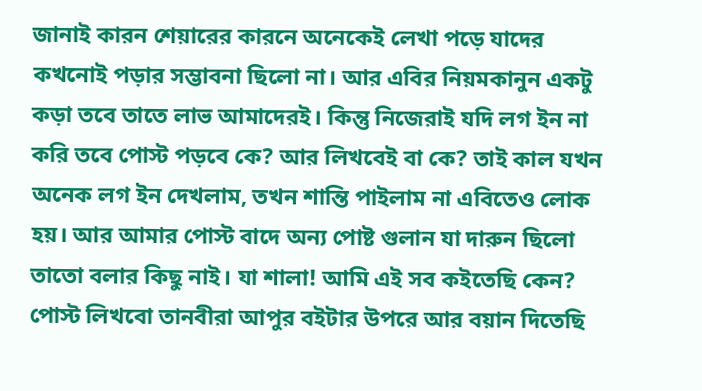জানাই কারন শেয়ারের কারনে অনেকেই লেখা পড়ে যাদের কখনোই পড়ার সম্ভাবনা ছিলো না। আর এবির নিয়মকানুন একটু কড়া তবে তাতে লাভ আমাদেরই। কিন্তু নিজেরাই যদি লগ ইন না করি তবে পোস্ট পড়বে কে? আর লিখবেই বা কে? তাই কাল যখন অনেক লগ ইন দেখলাম, তখন শান্তি পাইলাম না এবিতেও লোক হয়। আর আমার পোস্ট বাদে অন্য পোষ্ট গুলান যা দারুন ছিলো তাতো বলার কিছু নাই। যা শালা! আমি এই সব কইতেছি কেন? পোস্ট লিখবো তানবীরা আপুর বইটার উপরে আর বয়ান দিতেছি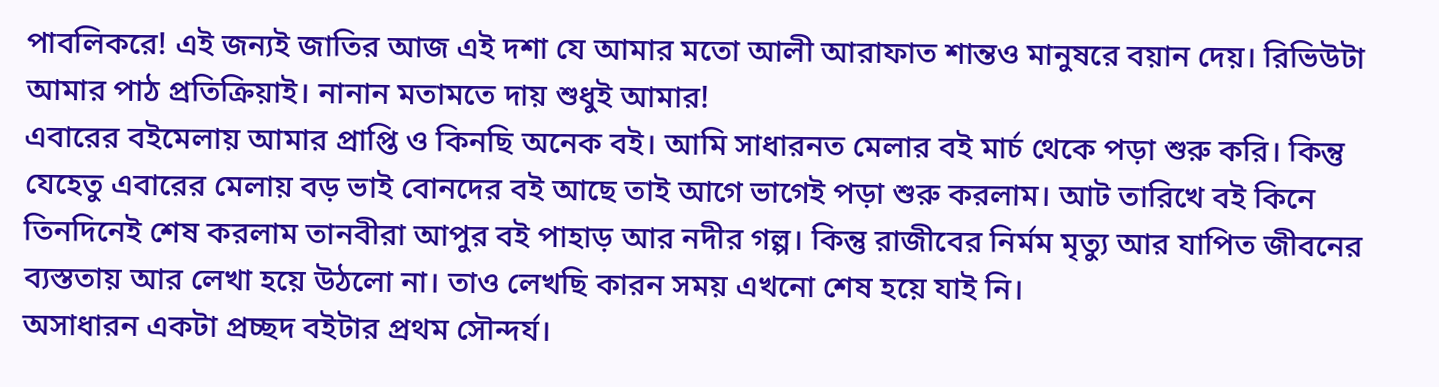পাবলিকরে! এই জন্যই জাতির আজ এই দশা যে আমার মতো আলী আরাফাত শান্তও মানুষরে বয়ান দেয়। রিভিউটা আমার পাঠ প্রতিক্রিয়াই। নানান মতামতে দায় শুধুই আমার!
এবারের বইমেলায় আমার প্রাপ্তি ও কিনছি অনেক বই। আমি সাধারনত মেলার বই মার্চ থেকে পড়া শুরু করি। কিন্তু যেহেতু এবারের মেলায় বড় ভাই বোনদের বই আছে তাই আগে ভাগেই পড়া শুরু করলাম। আট তারিখে বই কিনে তিনদিনেই শেষ করলাম তানবীরা আপুর বই পাহাড় আর নদীর গল্প। কিন্তু রাজীবের নির্মম মৃত্যু আর যাপিত জীবনের ব্যস্ততায় আর লেখা হয়ে উঠলো না। তাও লেখছি কারন সময় এখনো শেষ হয়ে যাই নি।
অসাধারন একটা প্রচ্ছদ বইটার প্রথম সৌন্দর্য।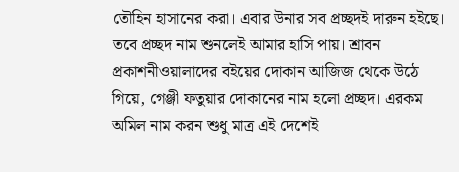তৌহিন হাসানের করা। এবার উনার সব প্রচ্ছদই দারুন হইছে। তবে প্রচ্ছদ নাম শুনলেই আমার হাসি পায়। শ্রাবন প্রকাশনীওয়ালাদের বইয়ের দোকান আজিজ থেকে উঠে গিয়ে, গেঞ্জী ফতুয়ার দোকানের নাম হলো প্রচ্ছদ। এরকম অমিল নাম করন শুধু মাত্র এই দেশেই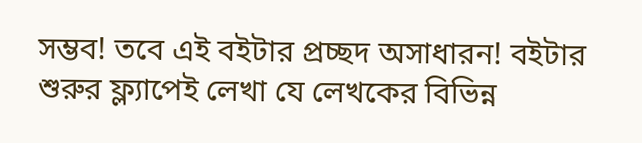সম্ভব! তবে এই বইটার প্রচ্ছদ অসাধারন! বইটার শুরুর ফ্ল্যাপেই লেখা যে লেখকের বিভিন্ন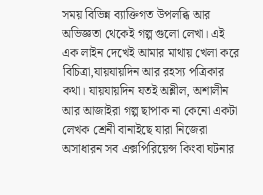সময় বিভিন্ন ব্যাক্তিগত উপলব্ধি আর অভিজ্ঞতা থেকেই গল্প গুলো লেখা। এই এক লাইন দেখেই আমার মাথায় খেলা করে বিচিত্রা,যায়যায়দিন আর রহস্য পত্রিকার কথা। যায়যায়দিন যতই অশ্লীল, অশালীন আর আজাইরা গল্প ছাপাক না কেনো একটা লেখক শ্রেনী বানাইছে যারা নিজেরা অসাধারন সব এক্সপিরিয়েন্স কিংবা ঘটনার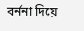বর্ননা দিয়ে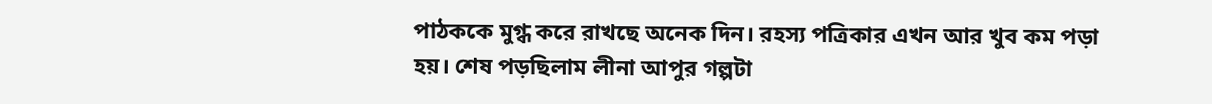পাঠককে মুগ্ধ করে রাখছে অনেক দিন। রহস্য পত্রিকার এখন আর খুব কম পড়া হয়। শেষ পড়ছিলাম লীনা আপুর গল্পটা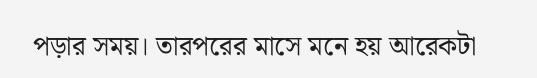পড়ার সময়। তারপরের মাসে মনে হয় আরেকটা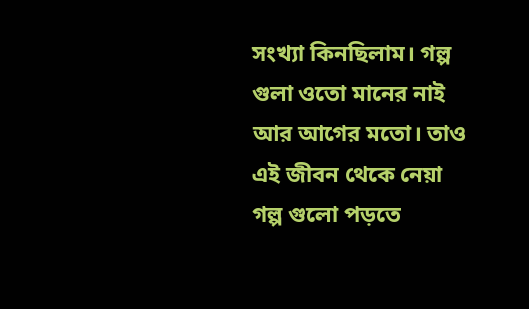সংখ্যা কিনছিলাম। গল্প গুলা ওতো মানের নাই আর আগের মতো। তাও এই জীবন থেকে নেয়া গল্প গুলো পড়তে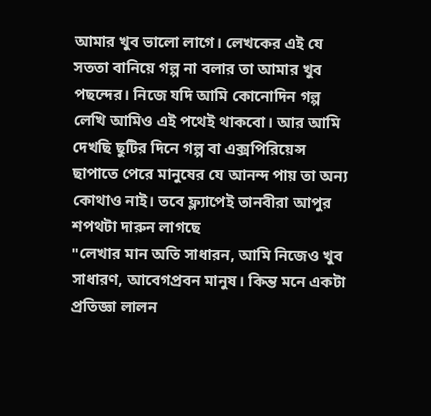আমার খুব ভালো লাগে। লেখকের এই যে সততা বানিয়ে গল্প না বলার তা আমার খুব পছন্দের। নিজে যদি আমি কোনোদিন গল্প লেখি আমিও এই পথেই থাকবো। আর আমি দেখছি ছুটির দিনে গল্প বা এক্সপিরিয়েন্স ছাপাতে পেরে মানুষের যে আনন্দ পায় তা অন্য কোথাও নাই। তবে ফ্ল্যাপেই তানবীরা আপুর শপথটা দারুন লাগছে
"লেখার মান অতি সাধারন, আমি নিজেও খুব সাধারণ, আবেগপ্রবন মানুষ। কিন্ত মনে একটা প্রতিজ্ঞা লালন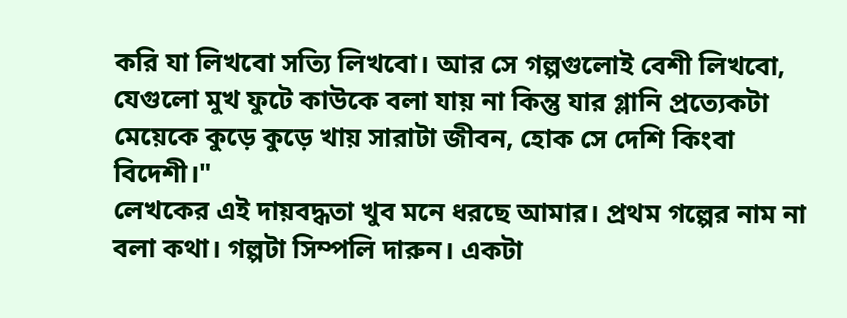করি যা লিখবো সত্যি লিখবো। আর সে গল্পগুলোই বেশী লিখবো, যেগুলো মুখ ফুটে কাউকে বলা যায় না কিন্তু যার গ্লানি প্রত্যেকটা মেয়েকে কুড়ে কুড়ে খায় সারাটা জীবন, হোক সে দেশি কিংবা বিদেশী।"
লেখকের এই দায়বদ্ধতা খুব মনে ধরছে আমার। প্রথম গল্পের নাম না বলা কথা। গল্পটা সিম্পলি দারুন। একটা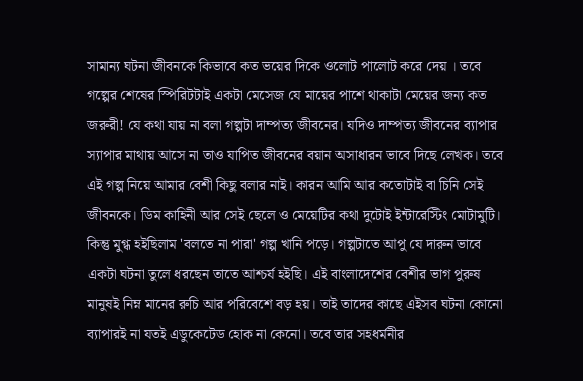সামান্য ঘটনা জীবনকে কিভাবে কত ভয়ের দিকে ওলোট পালোট করে দেয় । তবে গল্পের শেষের স্পিরিটটাই একটা মেসেজ যে মায়ের পাশে থাকাটা মেয়ের জন্য কত জরুরী! যে কথা যায় না বলা গল্পটা দাম্পত্য জীবনের। যদিও দাম্পত্য জীবনের ব্যাপার স্যাপার মাথায় আসে না তাও যাপিত জীবনের বয়ান অসাধারন ভাবে দিছে লেখক। তবে এই গল্প নিয়ে আমার বেশী কিছু বলার নাই। কারন আমি আর কতোটাই বা চিনি সেই জীবনকে। ডিম কাহিনী আর সেই ছেলে ও মেয়েটির কথা দুটোই ইন্টারেস্টিং মোটামুটি। কিন্তু মুগ্ধ হইছিলাম 'বলতে না পারা' গল্প খানি পড়ে। গল্পটাতে আপু যে দারুন ভাবে একটা ঘটনা তুলে ধরছেন তাতে আশ্চর্য হইছি। এই বাংলাদেশের বেশীর ভাগ পুরুষ মানুষই নিম্ন মানের রুচি আর পরিবেশে বড় হয়। তাই তাদের কাছে এইসব ঘটনা কোনো ব্যাপারই না যতই এডুকেটেড হোক না কেনো। তবে তার সহধর্মনীর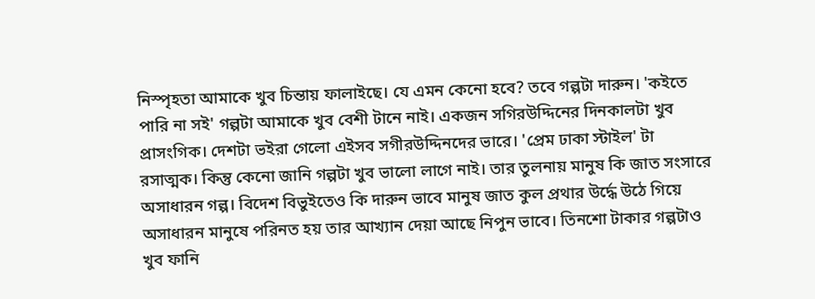নিস্পৃহতা আমাকে খুব চিন্তায় ফালাইছে। যে এমন কেনো হবে? তবে গল্পটা দারুন। 'কইতে পারি না সই' গল্পটা আমাকে খুব বেশী টানে নাই। একজন সগিরউদ্দিনের দিনকালটা খুব প্রাসংগিক। দেশটা ভইরা গেলো এইসব সগীরউদ্দিনদের ভারে। 'প্রেম ঢাকা স্টাইল' টা রসাত্মক। কিন্তু কেনো জানি গল্পটা খুব ভালো লাগে নাই। তার তুলনায় মানুষ কি জাত সংসারে অসাধারন গল্প। বিদেশ বিভুইতেও কি দারুন ভাবে মানুষ জাত কুল প্রথার উর্দ্ধে উঠে গিয়ে অসাধারন মানুষে পরিনত হয় তার আখ্যান দেয়া আছে নিপুন ভাবে। তিনশো টাকার গল্পটাও খুব ফানি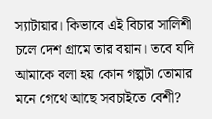স্যাটায়ার। কিভাবে এই বিচার সালিশী চলে দেশ গ্রামে তার বয়ান। তবে যদি আমাকে বলা হয় কোন গল্পটা তোমার মনে গেথে আছে সবচাইতে বেশী?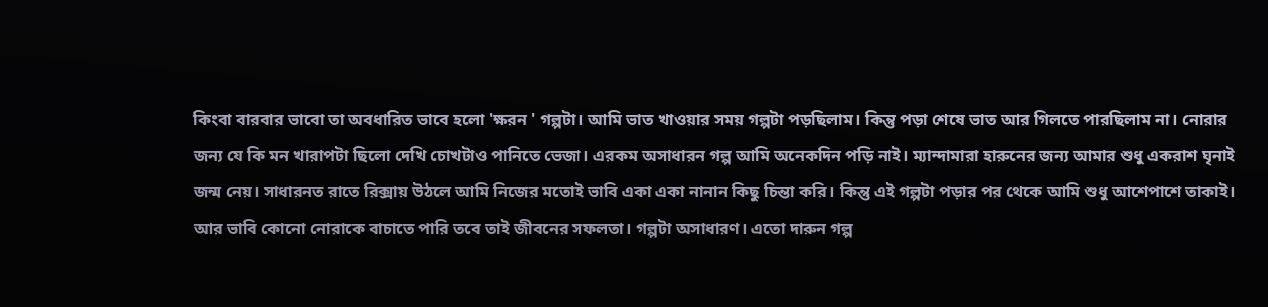কিংবা বারবার ভাবো তা অবধারিত ভাবে হলো 'ক্ষরন ' গল্পটা। আমি ভাত খাওয়ার সময় গল্পটা পড়ছিলাম। কিন্তু পড়া শেষে ভাত আর গিলতে পারছিলাম না। নোরার জন্য যে কি মন খারাপটা ছিলো দেখি চোখটাও পানিতে ভেজা। এরকম অসাধারন গল্প আমি অনেকদিন পড়ি নাই। ম্যান্দামারা হারুনের জন্য আমার শুধু একরাশ ঘৃনাই জন্ম নেয়। সাধারনত রাতে রিক্সায় উঠলে আমি নিজের মতোই ভাবি একা একা নানান কিছু চিন্তা করি। কিন্তু এই গল্পটা পড়ার পর থেকে আমি শুধু আশেপাশে তাকাই। আর ভাবি কোনো নোরাকে বাচাতে পারি তবে তাই জীবনের সফলতা। গল্পটা অসাধারণ। এতো দারুন গল্প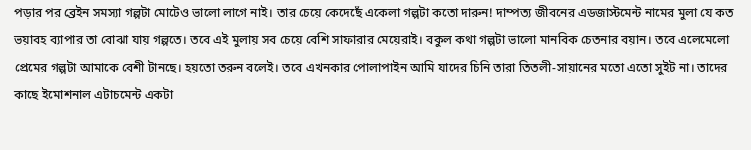পড়ার পর ব্রেইন সমস্যা গল্পটা মোটেও ভালো লাগে নাই। তার চেয়ে কেদেছেঁ একেলা গল্পটা কতো দারুন! দাম্পত্য জীবনের এডজাস্টমেন্ট নামের মুলা যে কত ভয়াবহ ব্যাপার তা বোঝা যায় গল্পতে। তবে এই মুলায় সব চেয়ে বেশি সাফারার মেয়েরাই। বকুল কথা গল্পটা ভালো মানবিক চেতনার বয়ান। তবে এলেমেলো প্রেমের গল্পটা আমাকে বেশী টানছে। হয়তো তরুন বলেই। তবে এখনকার পোলাপাইন আমি যাদের চিনি তারা তিতলী-সায়ানের মতো এতো সুইট না। তাদের কাছে ইমোশনাল এটাচমেন্ট একটা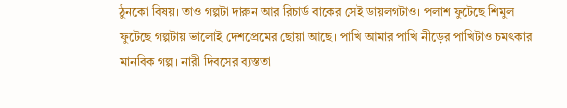ঠুনকো বিষয়। তাও গল্পটা দারুন আর রিচার্ড বাকের সেই ডায়লগটাও। পলাশ ফুটেছে শিমুল ফুটেছে গল্পটায় ভালোই দেশপ্রেমের ছোয়া আছে। পাখি আমার পাখি নীড়ের পাখিটাও চমৎকার মানবিক গল্প। নারী দিবসের ব্যস্ততা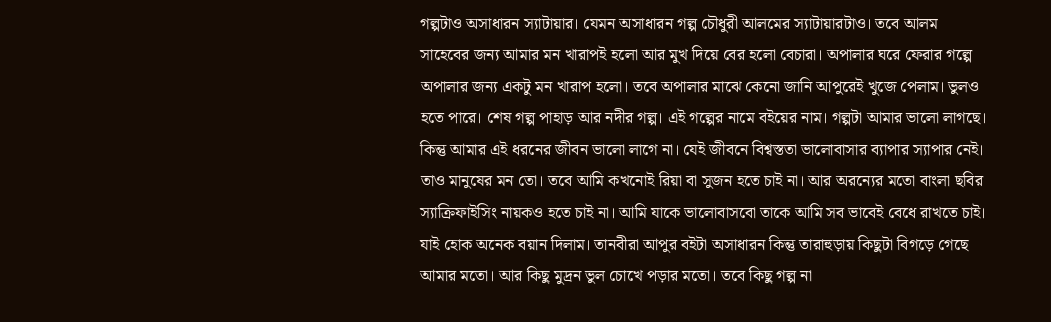গল্পটাও অসাধারন স্যাটায়ার। যেমন অসাধারন গল্প চৌধুরী আলমের স্যাটায়ারটাও। তবে আলম সাহেবের জন্য আমার মন খারাপই হলো আর মুখ দিয়ে বের হলো বেচারা। অপালার ঘরে ফেরার গল্পে অপালার জন্য একটু মন খারাপ হলো। তবে অপালার মাঝে কেনো জানি আপুরেই খুজে পেলাম। ভুলও হতে পারে। শেষ গল্প পাহাড় আর নদীর গল্প। এই গল্পের নামে বইয়ের নাম। গল্পটা আমার ভালো লাগছে। কিন্তু আমার এই ধরনের জীবন ভালো লাগে না। যেই জীবনে বিশ্বস্ততা ভালোবাসার ব্যাপার স্যাপার নেই। তাও মানুষের মন তো। তবে আমি কখনোই রিয়া বা সুজন হতে চাই না। আর অরন্যের মতো বাংলা ছবির স্যাক্রিফাইসিং নায়কও হতে চাই না। আমি যাকে ভালোবাসবো তাকে আমি সব ভাবেই বেধে রাখতে চাই।
যাই হোক অনেক বয়ান দিলাম। তানবীরা আপুর বইটা অসাধারন কিন্তু তারাহুড়ায় কিছুটা বিগড়ে গেছে আমার মতো। আর কিছু মুদ্রন ভুল চোখে পড়ার মতো। তবে কিছু গল্প না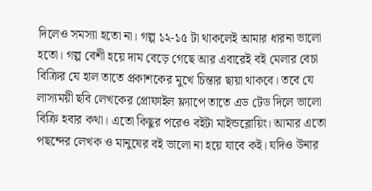দিলেও সমস্যা হতো না। গল্প ১২-১৫ টা থাকলেই আমার ধারনা ভালো হতো। গল্প বেশী হয়ে দাম বেড়ে গেছে আর এবারেই বই মেলার বেচা বিক্রির যে হাল তাতে প্রকাশকের মুখে চিন্তার ছায়া থাকবে। তবে যে লাস্যময়ী ছবি লেখকের প্রোফাইল ফ্ল্যাপে তাতে এড টেড দিলে ভালো বিক্রি হবার কথা। এতো কিছুর পরেও বইটা মাইন্ডব্লোয়িং। আমার এতো পছন্দের লেখক ও মানুষের বই ভালো না হয়ে যাবে কই। যদিও উনার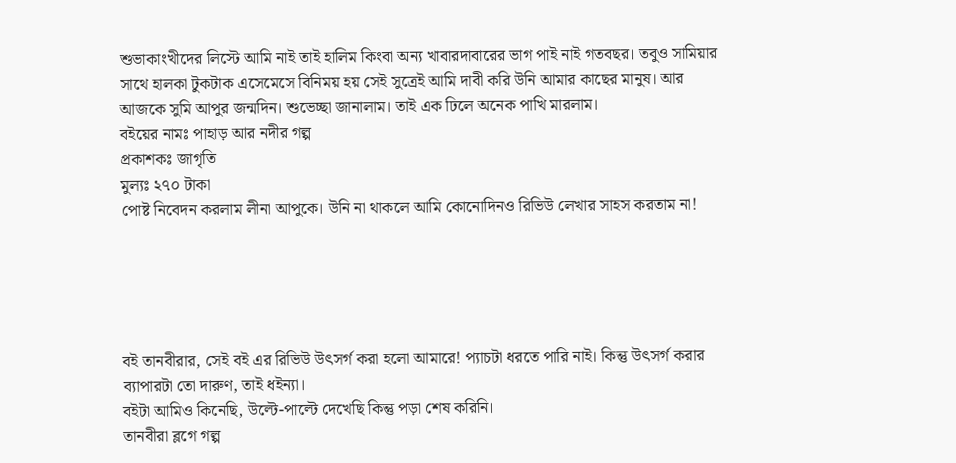শুভাকাংখীদের লিস্টে আমি নাই তাই হালিম কিংবা অন্য খাবারদাবারের ভাগ পাই নাই গতবছর। তবুও সামিয়ার সাথে হালকা টুকটাক এসেমেসে বিনিময় হয় সেই সুত্রেই আমি দাবী করি উনি আমার কাছের মানুষ। আর আজকে সুমি আপুর জন্মদিন। শুভেচ্ছা জানালাম। তাই এক ঢিলে অনেক পাখি মারলাম।
বইয়ের নামঃ পাহাড় আর নদীর গল্প
প্রকাশকঃ জাগৃতি
মুল্যঃ ২৭০ টাকা
পোষ্ট নিবেদন করলাম লীনা আপুকে। উনি না থাকলে আমি কোনোদিনও রিভিউ লেখার সাহস করতাম না!





বই তানবীরার, সেই বই এর রিভিউ উৎসর্গ করা হলো আমারে! প্যাচটা ধরতে পারি নাই। কিন্তু উৎসর্গ করার ব্যাপারটা তো দারুণ, তাই ধইন্যা।
বইটা আমিও কিনেছি, উল্টে-পাল্টে দেখেছি কিন্তু পড়া শেষ করিনি।
তানবীরা ব্লগে গল্প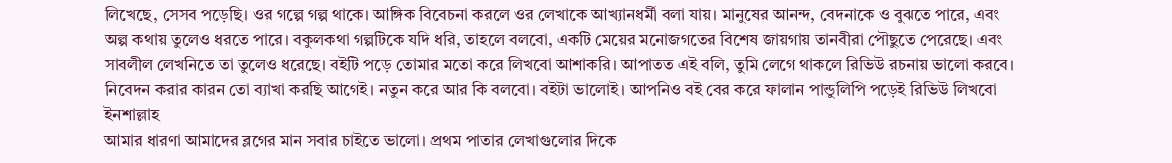লিখেছে, সেসব পড়েছি। ওর গল্পে গল্প থাকে। আঙ্গিক বিবেচনা করলে ওর লেখাকে আখ্যানধর্মী বলা যায়। মানুষের আনন্দ, বেদনাকে ও বুঝতে পারে, এবং অল্প কথায় তুলেও ধরতে পারে। বকুলকথা গল্পটিকে যদি ধরি, তাহলে বলবো, একটি মেয়ের মনোজগতের বিশেষ জায়গায় তানবীরা পৌছুতে পেরেছে। এবং সাবলীল লেখনিতে তা তুলেও ধরেছে। বইটি পড়ে তোমার মতো করে লিখবো আশাকরি। আপাতত এই বলি, তুমি লেগে থাকলে রিভিউ রচনায় ভালো করবে।
নিবেদন করার কারন তো ব্যাখা করছি আগেই। নতুন করে আর কি বলবো। বইটা ভালোই। আপনিও বই বের করে ফালান পান্ডুলিপি পড়েই রিভিউ লিখবো ইনশাল্লাহ
আমার ধারণা আমাদের ব্লগের মান সবার চাইতে ভালো। প্রথম পাতার লেখাগুলোর দিকে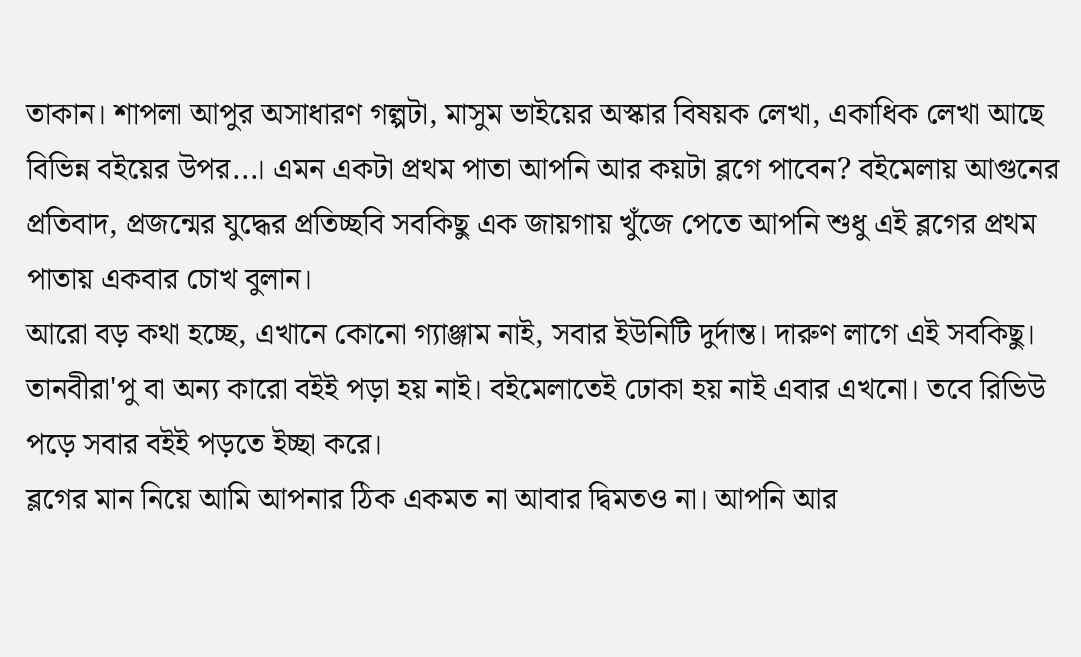তাকান। শাপলা আপুর অসাধারণ গল্পটা, মাসুম ভাইয়ের অস্কার বিষয়ক লেখা, একাধিক লেখা আছে বিভিন্ন বইয়ের উপর...। এমন একটা প্রথম পাতা আপনি আর কয়টা ব্লগে পাবেন? বইমেলায় আগুনের প্রতিবাদ, প্রজন্মের যুদ্ধের প্রতিচ্ছবি সবকিছু এক জায়গায় খুঁজে পেতে আপনি শুধু এই ব্লগের প্রথম পাতায় একবার চোখ বুলান।
আরো বড় কথা হচ্ছে, এখানে কোনো গ্যাঞ্জাম নাই, সবার ইউনিটি দুর্দান্ত। দারুণ লাগে এই সবকিছু।
তানবীরা'পু বা অন্য কারো বইই পড়া হয় নাই। বইমেলাতেই ঢোকা হয় নাই এবার এখনো। তবে রিভিউ পড়ে সবার বইই পড়তে ইচ্ছা করে।
ব্লগের মান নিয়ে আমি আপনার ঠিক একমত না আবার দ্বিমতও না। আপনি আর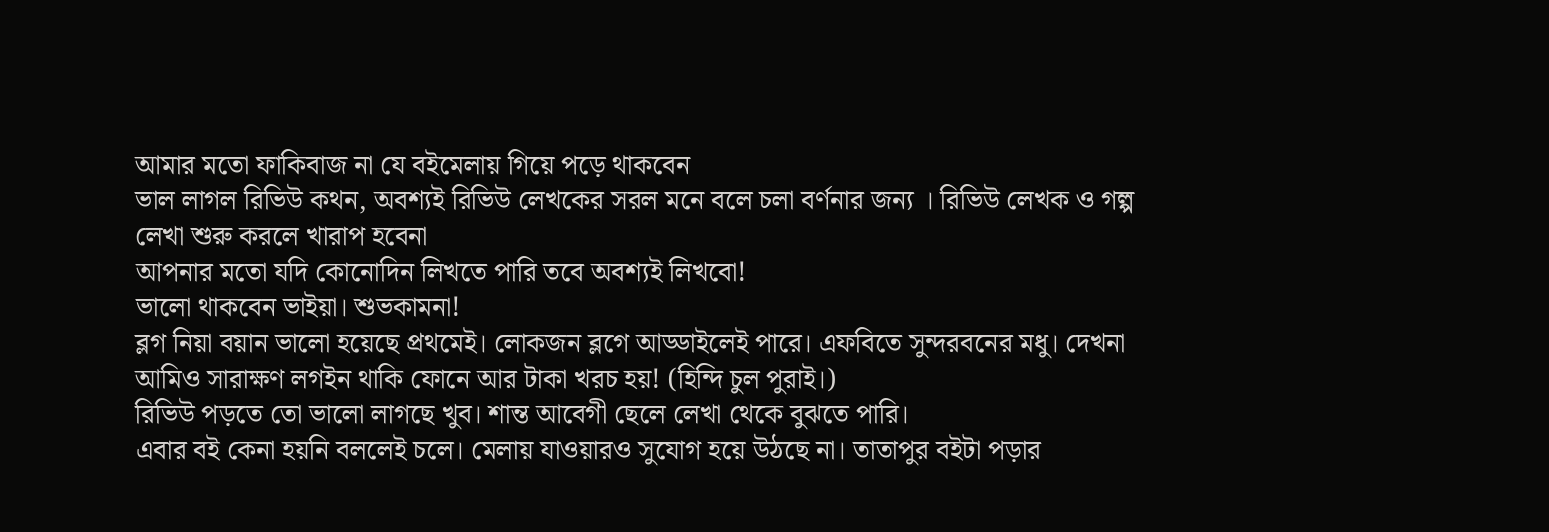আমার মতো ফাকিবাজ না যে বইমেলায় গিয়ে পড়ে থাকবেন
ভাল লাগল রিভিউ কথন, অবশ্যই রিভিউ লেখকের সরল মনে বলে চলা বর্ণনার জন্য । রিভিউ লেখক ও গল্প লেখা শুরু করলে খারাপ হবেনা
আপনার মতো যদি কোনোদিন লিখতে পারি তবে অবশ্যই লিখবো!
ভালো থাকবেন ভাইয়া। শুভকামনা!
ব্লগ নিয়া বয়ান ভালো হয়েছে প্রথমেই। লোকজন ব্লগে আড্ডাইলেই পারে। এফবিতে সুন্দরবনের মধু। দেখনা আমিও সারাক্ষণ লগইন থাকি ফোনে আর টাকা খরচ হয়! (হিন্দি চুল পুরাই।)
রিভিউ পড়তে তো ভালো লাগছে খুব। শান্ত আবেগী ছেলে লেখা থেকে বুঝতে পারি।
এবার বই কেনা হয়নি বললেই চলে। মেলায় যাওয়ারও সুযোগ হয়ে উঠছে না। তাতাপুর বইটা পড়ার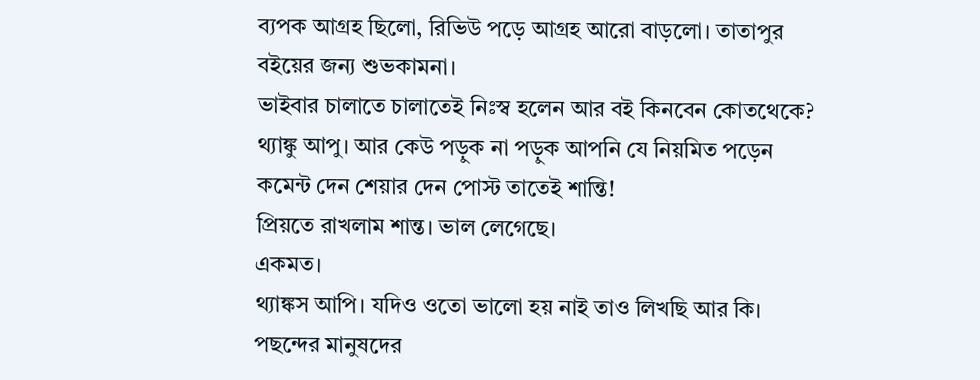ব্যপক আগ্রহ ছিলো, রিভিউ পড়ে আগ্রহ আরো বাড়লো। তাতাপুর বইয়ের জন্য শুভকামনা।
ভাইবার চালাতে চালাতেই নিঃস্ব হলেন আর বই কিনবেন কোতথেকে?
থ্যাঙ্কু আপু। আর কেউ পড়ুক না পড়ুক আপনি যে নিয়মিত পড়েন কমেন্ট দেন শেয়ার দেন পোস্ট তাতেই শান্তি!
প্রিয়তে রাখলাম শান্ত। ভাল লেগেছে।
একমত।
থ্যাঙ্কস আপি। যদিও ওতো ভালো হয় নাই তাও লিখছি আর কি। পছন্দের মানুষদের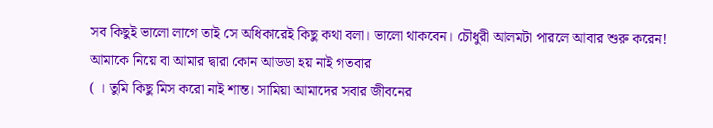সব কিছুই ভালো লাগে তাই সে অধিকারেই কিছু কথা বলা। ভালো থাকবেন। চৌধুরী আলমটা পারলে আবার শুরু করেন!
আমাকে নিয়ে বা আমার দ্বারা কোন আডডা হয় নাই গতবার
( । তুমি কিছু মিস করো নাই শান্ত। সামিয়া আমাদের সবার জীবনের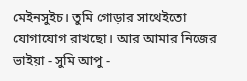মেইনসুইচ। তুমি গোড়ার সাথেইতো যোগাযোগ রাখছো। আর আমার নিজের ভাইয়া - সুমি আপু -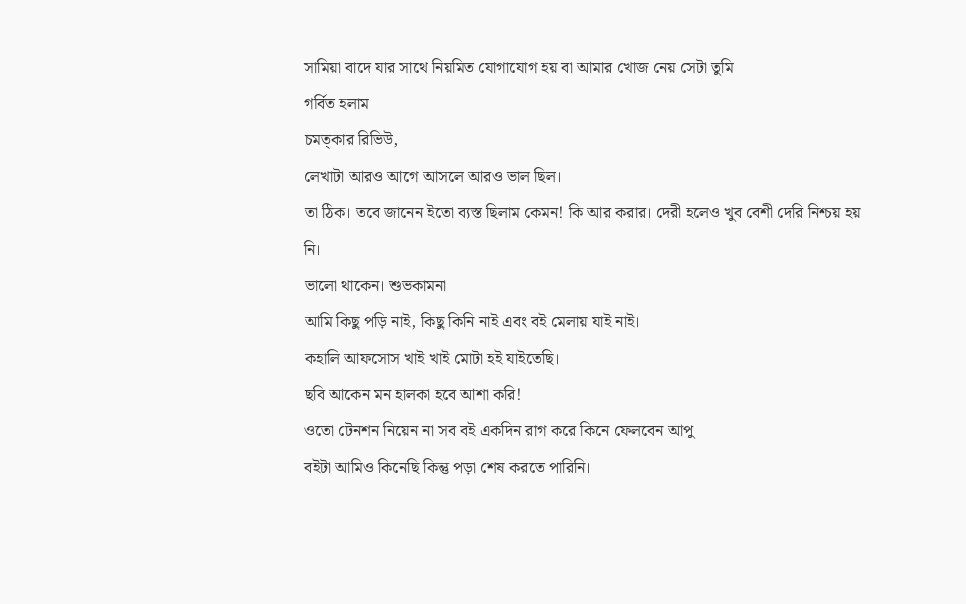সামিয়া বাদে যার সাথে নিয়মিত যোগাযোগ হয় বা আমার খোজ নেয় সেটা তুমি
গর্বিত হলাম
চমত্কার রিভিউ,
লেখাটা আরও আগে আসলে আরও ভাল ছিল।
তা ঠিক। তবে জানেন ইতো ব্যস্ত ছিলাম কেমন! কি আর করার। দেরী হলেও খুব বেশী দেরি নিশ্চয় হয় নি।
ভালো থাকেন। শুভকামনা
আমি কিছু পড়ি নাই, কিছু কিনি নাই এবং বই মেলায় যাই নাই।
কহালি আফসোস খাই খাই মোটা হই যাইতেছি।
ছবি আকেন মন হালকা হবে আশা করি!
ওতো টেনশন নিয়েন না সব বই একদিন রাগ করে কিনে ফেলবেন আপু
বইটা আমিও কিনেছি কিন্তু পড়া শেষ করতে পারিনি।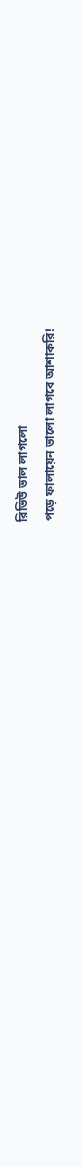রিভিউ ভাল লাগলো
পড়ে ফালায়েন ভালো লাগবে আশাকরি!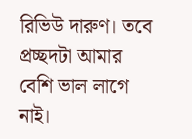রিভিউ দারুণ। তবে প্রচ্ছদটা আমার বেশি ভাল লাগে নাই।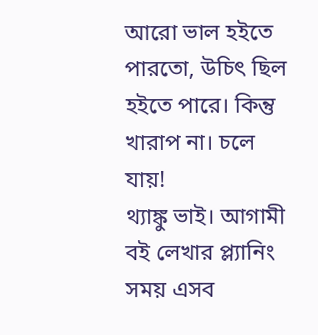আরো ভাল হইতে পারতো, উচিৎ ছিল
হইতে পারে। কিন্তু খারাপ না। চলে যায়!
থ্যাঙ্কু ভাই। আগামী বই লেখার প্ল্যানিং সময় এসব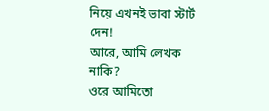নিয়ে এখনই ভাবা স্টার্ট দেন!
আরে, আমি লেখক নাকি?
ওরে আমিতো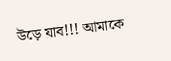উড়ে যাব!!! আমাকে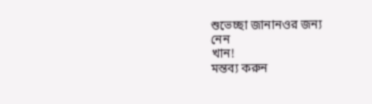শুভেচ্ছা জানানওর জন্য
নেন
খান!
মন্তব্য করুন